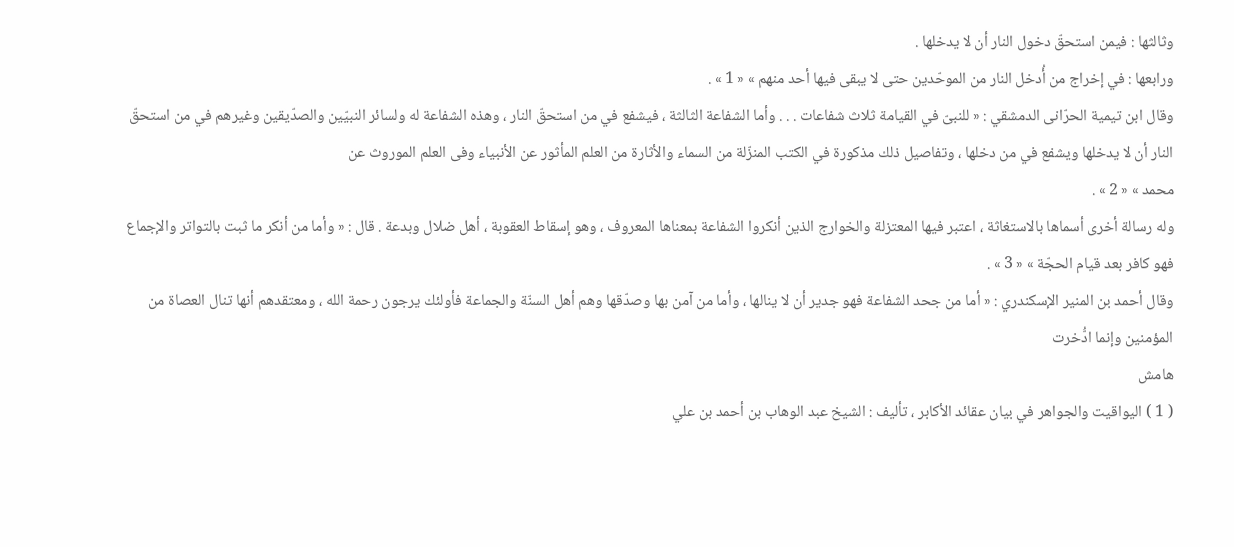وثالثها : فيمن استحقّ دخول النار أن لا يدخلها .
ورابعها : في إخراج من أُدخل النار من الموحّدين حتى لا يبقى فيها أحد منهم » « 1 » .
وقال ابن تيمية الحرّانى الدمشقي : « للنبىّ في القيامة ثلاث شفاعات . . . وأما الشفاعة الثالثة ، فيشفع في من استحقّ النار ، وهذه الشفاعة له ولسائر النبيّين والصدّيقين وغيرهم في من استحقّ النار أن لا يدخلها ويشفع في من دخلها ، وتفاصيل ذلك مذكورة في الكتب المنزّلة من السماء والأثارة من العلم المأثور عن الأنبياء وفى العلم الموروث عن
محمد » « 2 » .
وله رسالة أخرى أسماها بالاستغاثة ، اعتبر فيها المعتزلة والخوارج الذين أنكروا الشفاعة بمعناها المعروف ، وهو إسقاط العقوبة ، أهل ضلال وبدعة . قال : « وأما من أنكر ما ثبت بالتواتر والإجماع فهو كافر بعد قيام الحجّة » « 3 » .
وقال أحمد بن المنير الإسكندري : « أما من جحد الشفاعة فهو جدير أن لا ينالها ، وأما من آمن بها وصدّقها وهم أهل السنّة والجماعة فأولئك يرجون رحمة الله ، ومعتقدهم أنها تنال العصاة من المؤمنين وإنما ادُّخرت
هامش
( 1 ) اليواقيت والجواهر في بيان عقائد الأكابر ، تأليف : الشيخ عبد الوهاب بن أحمد بن علي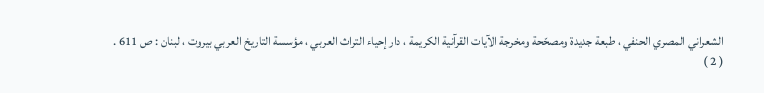الشعراني المصري الحنفي ، طبعة جديدة ومصحّحة ومخرجة الآيات القرآنية الكريمة ، دار إحياء التراث العربي ، مؤسسة التاريخ العربي بيروت ، لبنان : ص 611 .
( 2 )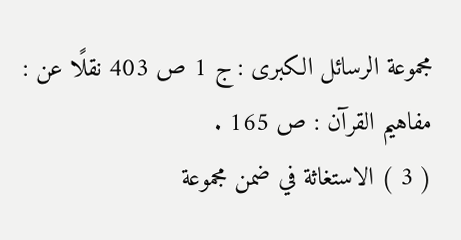مجموعة الرسائل الكبرى : ج 1 ص 403 نقلًا عن : مفاهيم القرآن : ص 165 .
( 3 ) الاستغاثة في ضمن مجموعة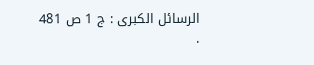الرسائل الكبرى : ج 1 ص 481 .